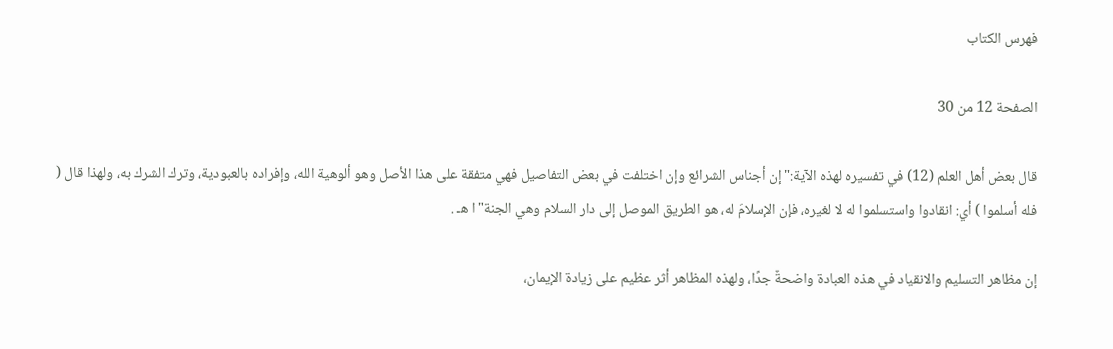فهرس الكتاب

الصفحة 12 من 30

قال بعض أهل العلم (12) في تفسيره لهذه الآية:"إن أجناس الشرائع وإن اختلفت في بعض التفاصيل فهي متفقة على هذا الأصل وهو ألوهية الله، وإفراده بالعبودية، وترك الشرك به، ولهذا قال ( فله أسلموا ) أي: انقادوا واستسلموا له لا لغيره، فإن الإسلامَ له، هو الطريق الموصل إلى دار السلام وهي الجنة"ا هـ .

إن مظاهر التسليم والانقياد في هذه العبادة واضحةٌ جدًا، ولهذه المظاهر أثر عظيم على زيادة الإيمان،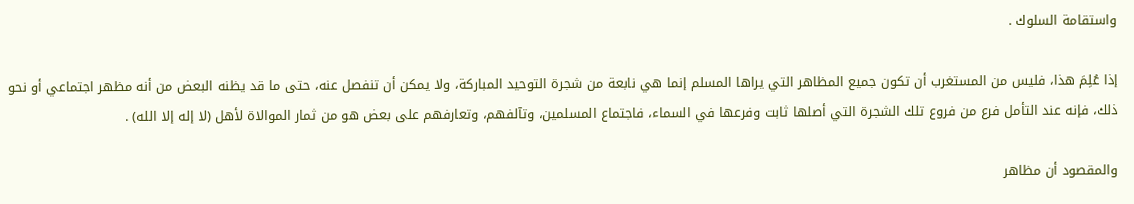واستقامة السلوك .

إذا عُلِمَ هذا، فليس من المستغرب أن تكون جميع المظاهر التي يراها المسلم إنما هي نابعة من شجرة التوحيد المباركة، ولا يمكن أن تنفصل عنه، حتى ما قد يظنه البعض من أنه مظهر اجتماعي أو نحو ذلك، فإنه عند التأمل فرع من فروع تلك الشجرة التي أصلها ثابت وفرعها في السماء، فاجتماع المسلمين، وتآلفهم، وتعارفهم على بعض هو من ثمار الموالاة لأهل (لا إله إلا الله) .

والمقصود أن مظاهر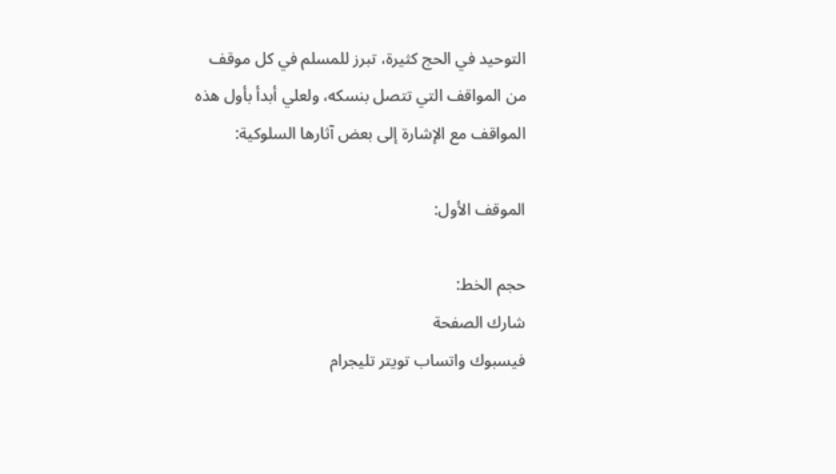التوحيد في الحج كثيرة، تبرز للمسلم في كل موقف من المواقف التي تتصل بنسكه، ولعلي أبدأ بأول هذه المواقف مع الإشارة إلى بعض آثارها السلوكية:

الموقف الأول:

حجم الخط:
شارك الصفحة
فيسبوك واتساب تويتر تليجرام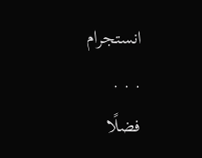انستجرام
. . .
فضلًا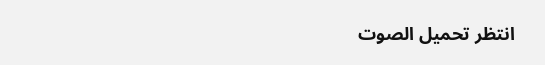انتظر تحميل الصوت